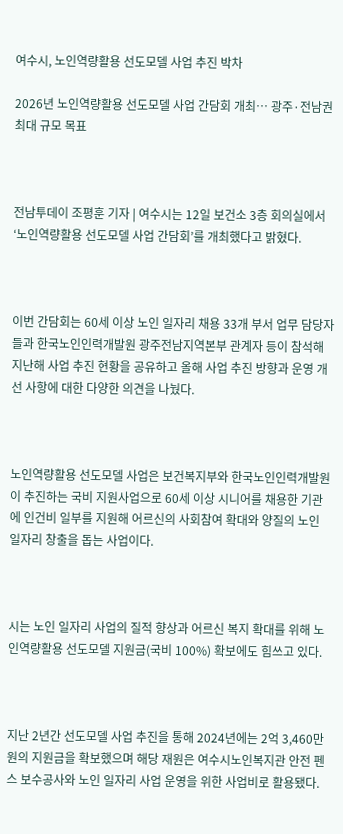여수시, 노인역량활용 선도모델 사업 추진 박차

2026년 노인역량활용 선도모델 사업 간담회 개최… 광주·전남권 최대 규모 목표



전남투데이 조평훈 기자 | 여수시는 12일 보건소 3층 회의실에서 ‘노인역량활용 선도모델 사업 간담회’를 개최했다고 밝혔다.



이번 간담회는 60세 이상 노인 일자리 채용 33개 부서 업무 담당자들과 한국노인인력개발원 광주전남지역본부 관계자 등이 참석해 지난해 사업 추진 현황을 공유하고 올해 사업 추진 방향과 운영 개선 사항에 대한 다양한 의견을 나눴다.



노인역량활용 선도모델 사업은 보건복지부와 한국노인인력개발원이 추진하는 국비 지원사업으로 60세 이상 시니어를 채용한 기관에 인건비 일부를 지원해 어르신의 사회참여 확대와 양질의 노인 일자리 창출을 돕는 사업이다.



시는 노인 일자리 사업의 질적 향상과 어르신 복지 확대를 위해 노인역량활용 선도모델 지원금(국비 100%) 확보에도 힘쓰고 있다.



지난 2년간 선도모델 사업 추진을 통해 2024년에는 2억 3,460만 원의 지원금을 확보했으며 해당 재원은 여수시노인복지관 안전 펜스 보수공사와 노인 일자리 사업 운영을 위한 사업비로 활용됐다.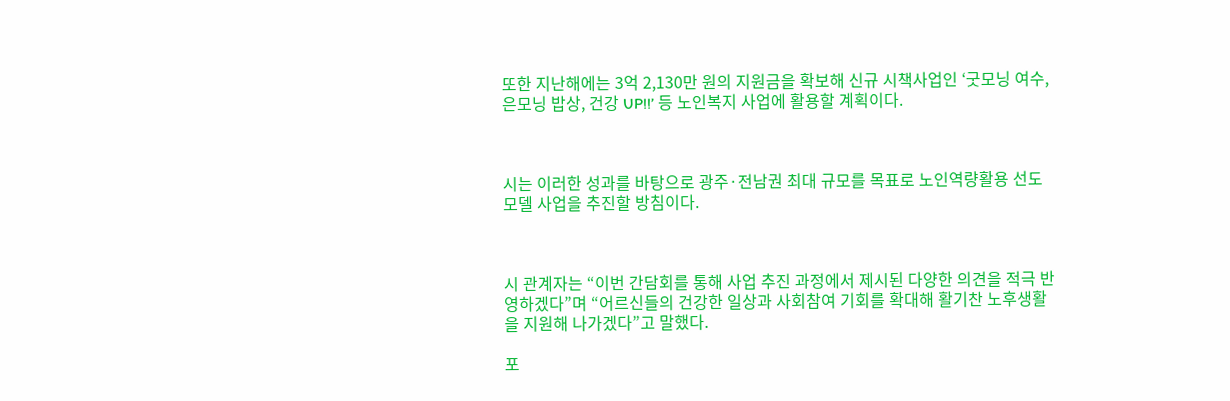또한 지난해에는 3억 2,130만 원의 지원금을 확보해 신규 시책사업인 ‘굿모닝 여수, 은모닝 밥상, 건강 UP!!’ 등 노인복지 사업에 활용할 계획이다.



시는 이러한 성과를 바탕으로 광주·전남권 최대 규모를 목표로 노인역량활용 선도모델 사업을 추진할 방침이다.



시 관계자는 “이번 간담회를 통해 사업 추진 과정에서 제시된 다양한 의견을 적극 반영하겠다”며 “어르신들의 건강한 일상과 사회참여 기회를 확대해 활기찬 노후생활을 지원해 나가겠다”고 말했다.

포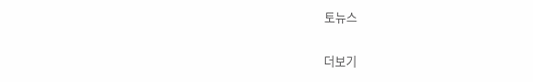토뉴스

더보기